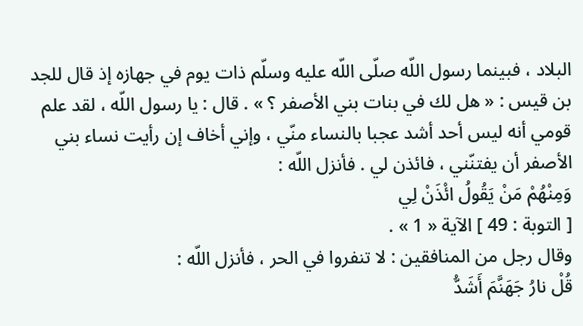البلاد ، فبينما رسول اللّه صلّى اللّه عليه وسلّم ذات يوم في جهازه إذ قال للجد بن قيس : « هل لك في بنات بني الأصفر ؟ » . قال : يا رسول اللّه ، لقد علم قومي أنه ليس أحد أشد عجبا بالنساء منّي ، وإني أخاف إن رأيت نساء بني الأصفر أن يفتنّني ، فائذن لي . فأنزل اللّه :
وَمِنْهُمْ مَنْ يَقُولُ ائْذَنْ لِي
[ التوبة : 49 ] الآية « 1 » .
وقال رجل من المنافقين : لا تنفروا في الحر ، فأنزل اللّه :
قُلْ نارُ جَهَنَّمَ أَشَدُّ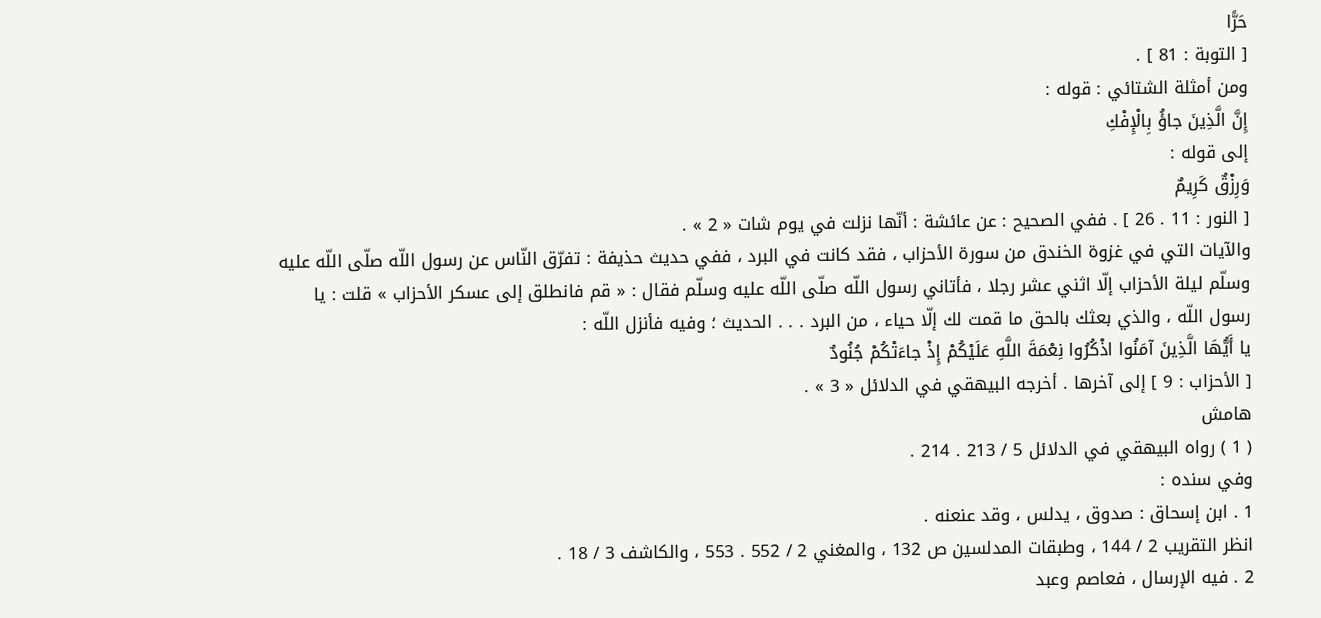حَرًّا
[ التوبة : 81 ] .
ومن أمثلة الشتائي : قوله :
إِنَّ الَّذِينَ جاؤُ بِالْإِفْكِ
إلى قوله :
وَرِزْقٌ كَرِيمٌ
[ النور : 11 . 26 ] . ففي الصحيح : عن عائشة : أنّها نزلت في يوم شات « 2 » .
والآيات التي في غزوة الخندق من سورة الأحزاب ، فقد كانت في البرد ، ففي حديث حذيفة : تفرّق النّاس عن رسول اللّه صلّى اللّه عليه وسلّم ليلة الأحزاب إلّا اثني عشر رجلا ، فأتاني رسول اللّه صلّى اللّه عليه وسلّم فقال : « قم فانطلق إلى عسكر الأحزاب » قلت : يا رسول اللّه ، والذي بعثك بالحق ما قمت لك إلّا حياء ، من البرد . . . الحديث ؛ وفيه فأنزل اللّه :
يا أَيُّهَا الَّذِينَ آمَنُوا اذْكُرُوا نِعْمَةَ اللَّهِ عَلَيْكُمْ إِذْ جاءَتْكُمْ جُنُودٌ
[ الأحزاب : 9 ] إلى آخرها . أخرجه البيهقي في الدلائل « 3 » .
هامش
( 1 ) رواه البيهقي في الدلائل 5 / 213 . 214 .
وفي سنده :
1 . ابن إسحاق : صدوق ، يدلس ، وقد عنعنه .
انظر التقريب 2 / 144 ، وطبقات المدلسين ص 132 ، والمغني 2 / 552 . 553 ، والكاشف 3 / 18 .
2 . فيه الإرسال ، فعاصم وعبد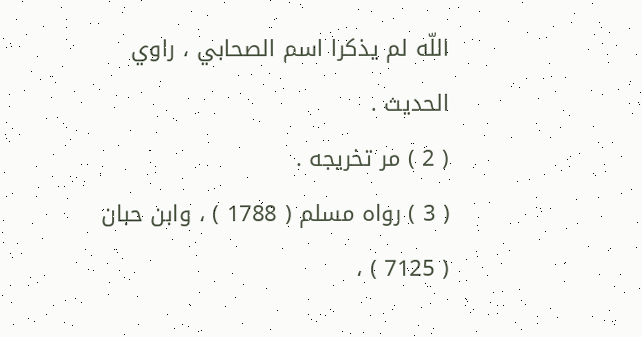اللّه لم يذكرا اسم الصحابي ، راوي الحديث .
( 2 ) مر تخريجه .
( 3 ) رواه مسلم ( 1788 ) ، وابن حبان ( 7125 ) ،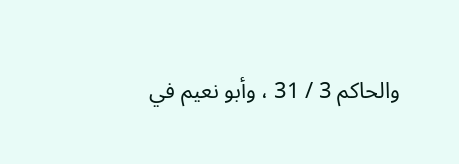والحاكم 3 / 31 ، وأبو نعيم في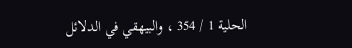الحلية 1 / 354 ، والبيهقي في الدلائل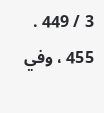3 / 449 . 455 ، وفي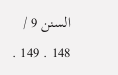السنن 9 / 148 . 149 .